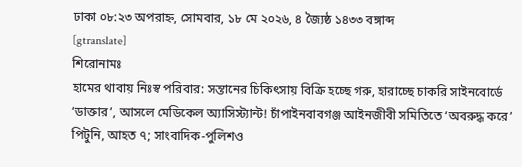ঢাকা ০৮:২৩ অপরাহ্ন, সোমবার, ১৮ মে ২০২৬, ৪ জ্যৈষ্ঠ ১৪৩৩ বঙ্গাব্দ
[gtranslate]
শিরোনামঃ
হামের থাবায় নিঃস্ব পরিবার: সন্তানের চিকিৎসায় বিক্রি হচ্ছে গরু, হারাচ্ছে চাকরি সাইনবোর্ডে ‘ডাক্তার’, আসলে মেডিকেল অ্যাসিস্ট্যান্ট! চাঁপাইনবাবগঞ্জ আইনজীবী সমিতিতে ‘অবরুদ্ধ করে’ পিটুনি, আহত ৭; সাংবাদিক-পুলিশও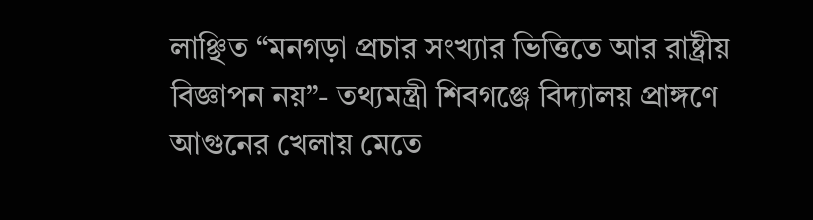লাঞ্ছিত “মনগড়া প্রচার সংখ্যার ভিত্তিতে আর রাষ্ট্রীয় বিজ্ঞাপন নয়”- তথ্যমন্ত্রী শিবগঞ্জে বিদ্যালয় প্রাঙ্গণে আগুনের খেলায় মেতে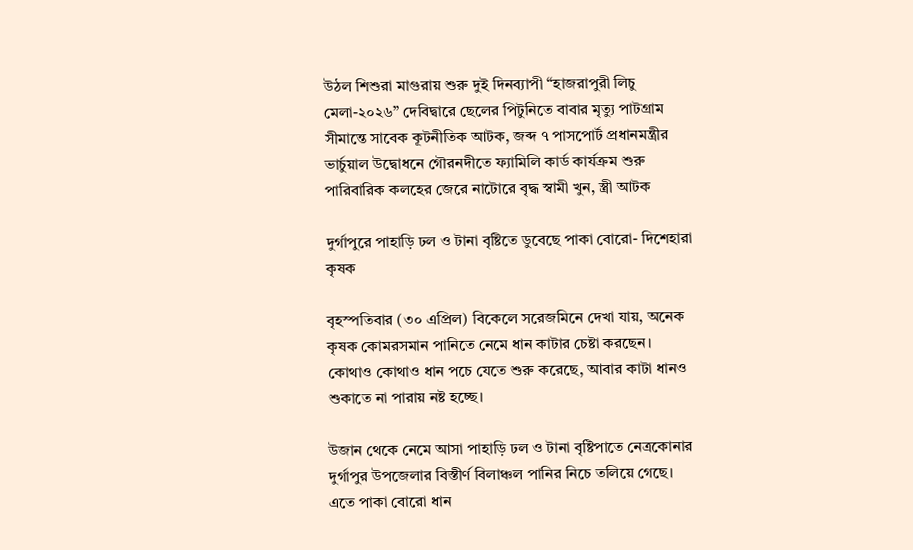উঠল শিশুরা মাগুরায় শুরু দুই দিনব্যাপী “হাজরাপুরী লিচু মেলা-২০২৬” দেবিদ্বারে ছেলের পিটুনিতে বাবার মৃত্যু পাটগ্রাম সীমান্তে সাবেক কূটনীতিক আটক, জব্দ ৭ পাসপোর্ট প্রধানমন্ত্রীর ভার্চুয়াল উদ্বোধনে গৌরনদীতে ফ্যামিলি কার্ড কার্যক্রম শুরু পারিবারিক কলহের জেরে নাটোরে বৃদ্ধ স্বামী খুন, স্ত্রী আটক

দুর্গাপুরে পাহাড়ি ঢল ও টানা বৃষ্টিতে ডুবেছে পাকা বোরো- দিশেহারা কৃষক

বৃহস্পতিবার (৩০ এপ্রিল) বিকেলে সরেজমিনে দেখা যায়, অনেক কৃষক কোমরসমান পানিতে নেমে ধান কাটার চেষ্টা করছেন। কোথাও কোথাও ধান পচে যেতে শুরু করেছে, আবার কাটা ধানও শুকাতে না পারায় নষ্ট হচ্ছে।

উজান থেকে নেমে আসা পাহাড়ি ঢল ও টানা বৃষ্টিপাতে নেত্রকোনার দুর্গাপুর উপজেলার বিস্তীর্ণ বিলাঞ্চল পানির নিচে তলিয়ে গেছে। এতে পাকা বোরো ধান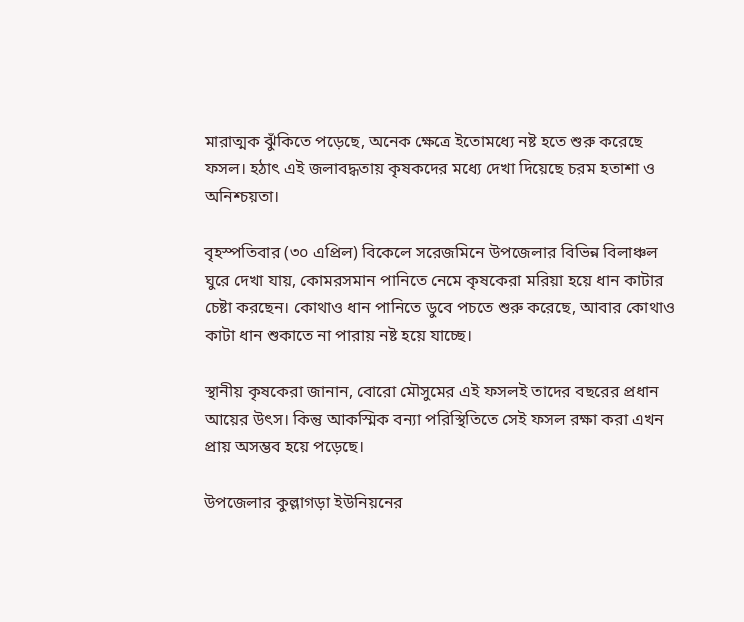মারাত্মক ঝুঁকিতে পড়েছে, অনেক ক্ষেত্রে ইতোমধ্যে নষ্ট হতে শুরু করেছে ফসল। হঠাৎ এই জলাবদ্ধতায় কৃষকদের মধ্যে দেখা দিয়েছে চরম হতাশা ও অনিশ্চয়তা।

বৃহস্পতিবার (৩০ এপ্রিল) বিকেলে সরেজমিনে উপজেলার বিভিন্ন বিলাঞ্চল ঘুরে দেখা যায়, কোমরসমান পানিতে নেমে কৃষকেরা মরিয়া হয়ে ধান কাটার চেষ্টা করছেন। কোথাও ধান পানিতে ডুবে পচতে শুরু করেছে, আবার কোথাও কাটা ধান শুকাতে না পারায় নষ্ট হয়ে যাচ্ছে।

স্থানীয় কৃষকেরা জানান, বোরো মৌসুমের এই ফসলই তাদের বছরের প্রধান আয়ের উৎস। কিন্তু আকস্মিক বন্যা পরিস্থিতিতে সেই ফসল রক্ষা করা এখন প্রায় অসম্ভব হয়ে পড়েছে।

উপজেলার কুল্লাগড়া ইউনিয়নের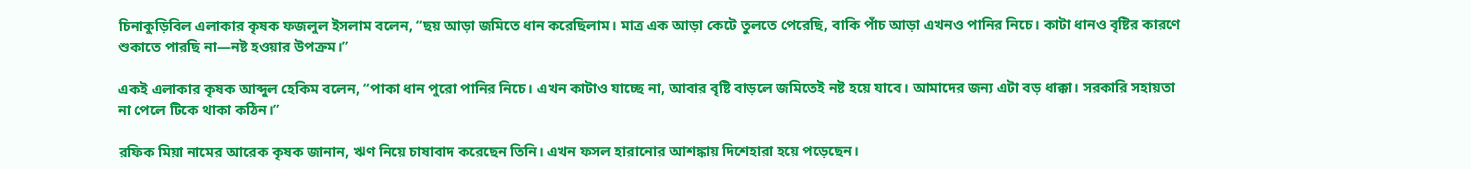চিনাকুড়িবিল এলাকার কৃষক ফজলুল ইসলাম বলেন, “ছয় আড়া জমিতে ধান করেছিলাম। মাত্র এক আড়া কেটে তুলতে পেরেছি, বাকি পাঁচ আড়া এখনও পানির নিচে। কাটা ধানও বৃষ্টির কারণে শুকাতে পারছি না—নষ্ট হওয়ার উপক্রম।”

একই এলাকার কৃষক আব্দুল হেকিম বলেন, “পাকা ধান পুরো পানির নিচে। এখন কাটাও যাচ্ছে না, আবার বৃষ্টি বাড়লে জমিতেই নষ্ট হয়ে যাবে। আমাদের জন্য এটা বড় ধাক্কা। সরকারি সহায়তা না পেলে টিকে থাকা কঠিন।”

রফিক মিয়া নামের আরেক কৃষক জানান, ঋণ নিয়ে চাষাবাদ করেছেন তিনি। এখন ফসল হারানোর আশঙ্কায় দিশেহারা হয়ে পড়েছেন।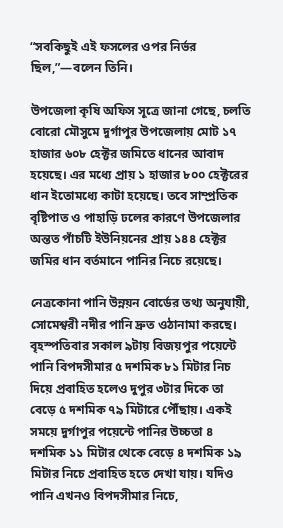“সবকিছুই এই ফসলের ওপর নির্ভর ছিল,”—বলেন তিনি।

উপজেলা কৃষি অফিস সূত্রে জানা গেছে, চলতি বোরো মৌসুমে দুর্গাপুর উপজেলায় মোট ১৭ হাজার ৬০৮ হেক্টর জমিতে ধানের আবাদ হয়েছে। এর মধ্যে প্রায় ১ হাজার ৮০০ হেক্টরের ধান ইতোমধ্যে কাটা হয়েছে। তবে সাম্প্রতিক বৃষ্টিপাত ও পাহাড়ি ঢলের কারণে উপজেলার অন্তত পাঁচটি ইউনিয়নের প্রায় ১৪৪ হেক্টর জমির ধান বর্তমানে পানির নিচে রয়েছে।

নেত্রকোনা পানি উন্নয়ন বোর্ডের তথ্য অনুযায়ী, সোমেশ্বরী নদীর পানি দ্রুত ওঠানামা করছে। বৃহস্পতিবার সকাল ৯টায় বিজয়পুর পয়েন্টে পানি বিপদসীমার ৫ দশমিক ৮১ মিটার নিচ দিয়ে প্রবাহিত হলেও দুপুর ৩টার দিকে তা বেড়ে ৫ দশমিক ৭৯ মিটারে পৌঁছায়। একই সময়ে দুর্গাপুর পয়েন্টে পানির উচ্চতা ৪ দশমিক ১১ মিটার থেকে বেড়ে ৪ দশমিক ১৯ মিটার নিচে প্রবাহিত হতে দেখা যায়। যদিও পানি এখনও বিপদসীমার নিচে,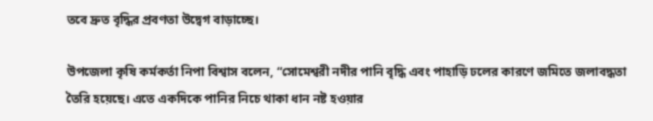তবে দ্রুত বৃদ্ধির প্রবণতা উদ্বেগ বাড়াচ্ছে।

উপজেলা কৃষি কর্মকর্তা নিপা বিশ্বাস বলেন, “সোমেশ্বরী নদীর পানি বৃদ্ধি এবং পাহাড়ি ঢলের কারণে জমিতে জলাবদ্ধতা তৈরি হয়েছে। এতে একদিকে পানির নিচে থাকা ধান নষ্ট হওয়ার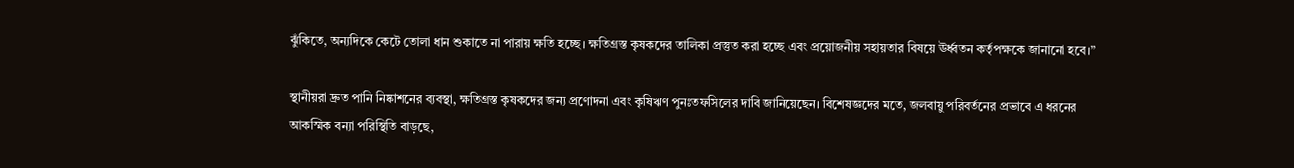ঝুঁকিতে, অন্যদিকে কেটে তোলা ধান শুকাতে না পারায় ক্ষতি হচ্ছে। ক্ষতিগ্রস্ত কৃষকদের তালিকা প্রস্তুত করা হচ্ছে এবং প্রয়োজনীয় সহায়তার বিষয়ে ঊর্ধ্বতন কর্তৃপক্ষকে জানানো হবে।”

স্থানীয়রা দ্রুত পানি নিষ্কাশনের ব্যবস্থা, ক্ষতিগ্রস্ত কৃষকদের জন্য প্রণোদনা এবং কৃষিঋণ পুনঃতফসিলের দাবি জানিয়েছেন। বিশেষজ্ঞদের মতে, জলবায়ু পরিবর্তনের প্রভাবে এ ধরনের আকস্মিক বন্যা পরিস্থিতি বাড়ছে,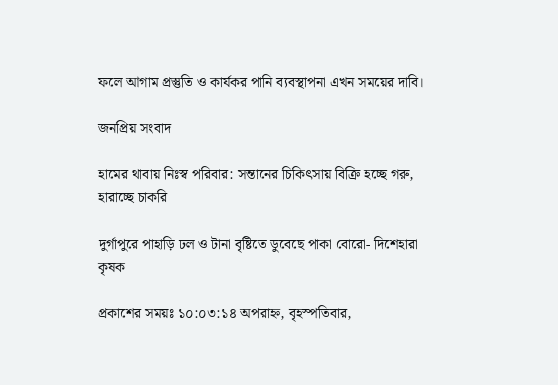ফলে আগাম প্রস্তুতি ও কার্যকর পানি ব্যবস্থাপনা এখন সময়ের দাবি।

জনপ্রিয় সংবাদ

হামের থাবায় নিঃস্ব পরিবার: সন্তানের চিকিৎসায় বিক্রি হচ্ছে গরু, হারাচ্ছে চাকরি

দুর্গাপুরে পাহাড়ি ঢল ও টানা বৃষ্টিতে ডুবেছে পাকা বোরো- দিশেহারা কৃষক

প্রকাশের সময়ঃ ১০:০৩:১৪ অপরাহ্ন, বৃহস্পতিবার,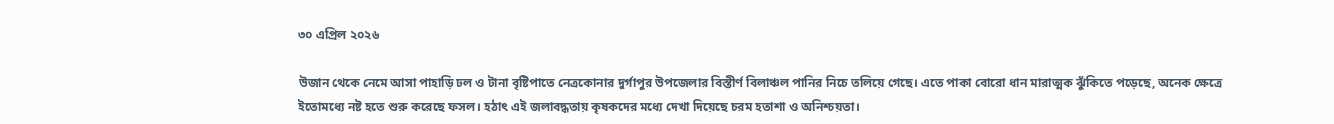৩০ এপ্রিল ২০২৬

উজান থেকে নেমে আসা পাহাড়ি ঢল ও টানা বৃষ্টিপাতে নেত্রকোনার দুর্গাপুর উপজেলার বিস্তীর্ণ বিলাঞ্চল পানির নিচে তলিয়ে গেছে। এতে পাকা বোরো ধান মারাত্মক ঝুঁকিতে পড়েছে, অনেক ক্ষেত্রে ইতোমধ্যে নষ্ট হতে শুরু করেছে ফসল। হঠাৎ এই জলাবদ্ধতায় কৃষকদের মধ্যে দেখা দিয়েছে চরম হতাশা ও অনিশ্চয়তা।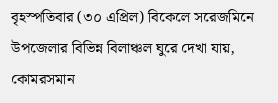বৃহস্পতিবার (৩০ এপ্রিল) বিকেলে সরেজমিনে উপজেলার বিভিন্ন বিলাঞ্চল ঘুরে দেখা যায়, কোমরসমান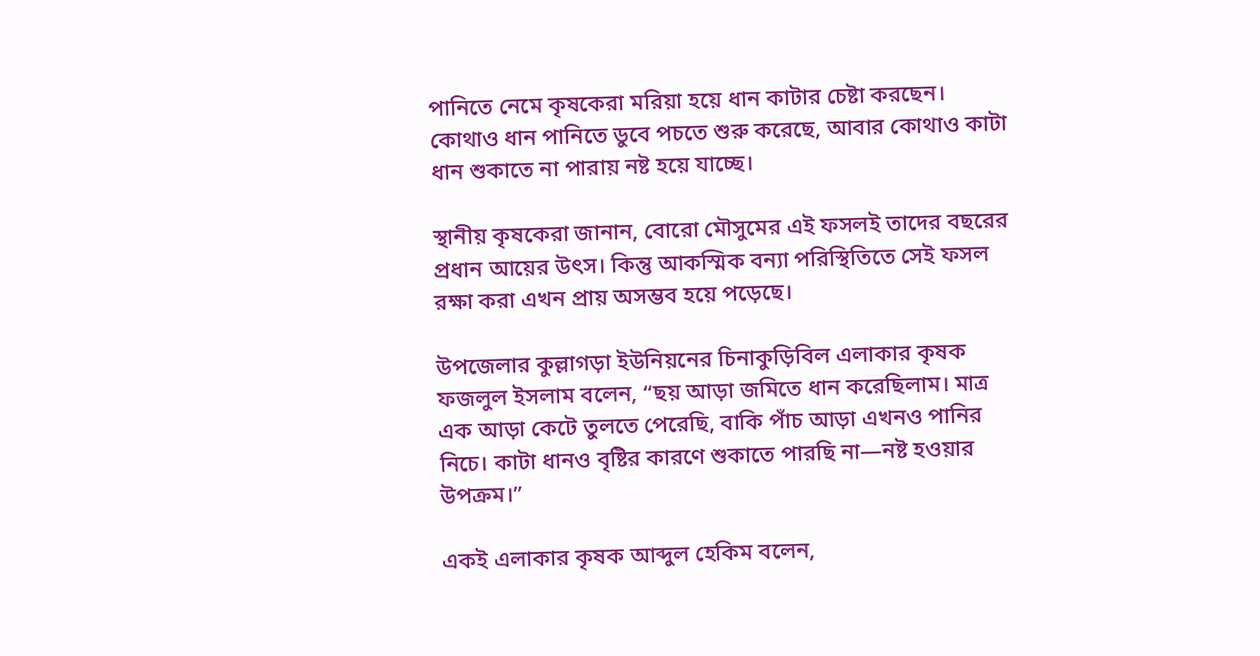পানিতে নেমে কৃষকেরা মরিয়া হয়ে ধান কাটার চেষ্টা করছেন। কোথাও ধান পানিতে ডুবে পচতে শুরু করেছে, আবার কোথাও কাটা ধান শুকাতে না পারায় নষ্ট হয়ে যাচ্ছে।

স্থানীয় কৃষকেরা জানান, বোরো মৌসুমের এই ফসলই তাদের বছরের প্রধান আয়ের উৎস। কিন্তু আকস্মিক বন্যা পরিস্থিতিতে সেই ফসল রক্ষা করা এখন প্রায় অসম্ভব হয়ে পড়েছে।

উপজেলার কুল্লাগড়া ইউনিয়নের চিনাকুড়িবিল এলাকার কৃষক ফজলুল ইসলাম বলেন, “ছয় আড়া জমিতে ধান করেছিলাম। মাত্র এক আড়া কেটে তুলতে পেরেছি, বাকি পাঁচ আড়া এখনও পানির নিচে। কাটা ধানও বৃষ্টির কারণে শুকাতে পারছি না—নষ্ট হওয়ার উপক্রম।”

একই এলাকার কৃষক আব্দুল হেকিম বলেন,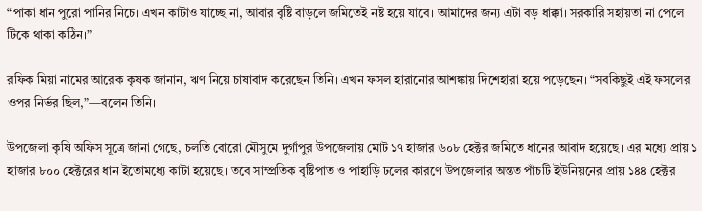“পাকা ধান পুরো পানির নিচে। এখন কাটাও যাচ্ছে না, আবার বৃষ্টি বাড়লে জমিতেই নষ্ট হয়ে যাবে। আমাদের জন্য এটা বড় ধাক্কা। সরকারি সহায়তা না পেলে টিকে থাকা কঠিন।”

রফিক মিয়া নামের আরেক কৃষক জানান, ঋণ নিয়ে চাষাবাদ করেছেন তিনি। এখন ফসল হারানোর আশঙ্কায় দিশেহারা হয়ে পড়েছেন। “সবকিছুই এই ফসলের ওপর নির্ভর ছিল,”—বলেন তিনি।

উপজেলা কৃষি অফিস সূত্রে জানা গেছে, চলতি বোরো মৌসুমে দুর্গাপুর উপজেলায় মোট ১৭ হাজার ৬০৮ হেক্টর জমিতে ধানের আবাদ হয়েছে। এর মধ্যে প্রায় ১ হাজার ৮০০ হেক্টরের ধান ইতোমধ্যে কাটা হয়েছে। তবে সাম্প্রতিক বৃষ্টিপাত ও পাহাড়ি ঢলের কারণে উপজেলার অন্তত পাঁচটি ইউনিয়নের প্রায় ১৪৪ হেক্টর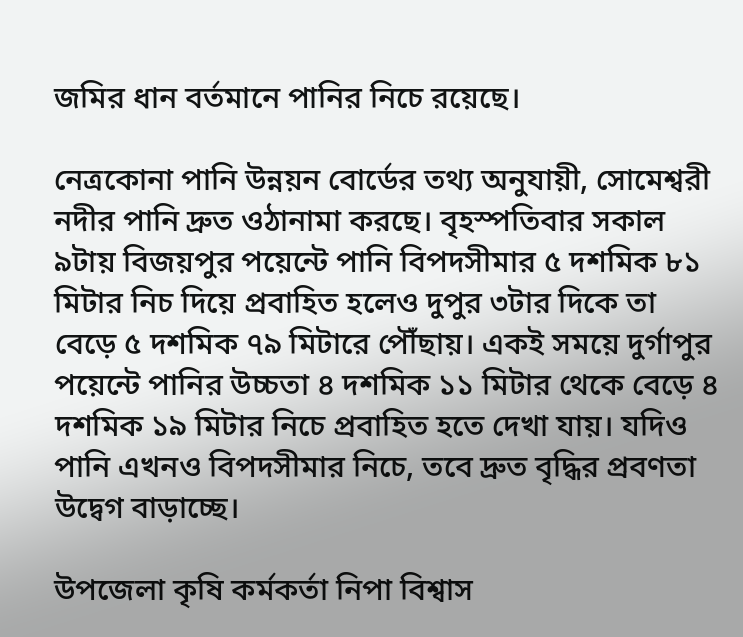জমির ধান বর্তমানে পানির নিচে রয়েছে।

নেত্রকোনা পানি উন্নয়ন বোর্ডের তথ্য অনুযায়ী, সোমেশ্বরী নদীর পানি দ্রুত ওঠানামা করছে। বৃহস্পতিবার সকাল ৯টায় বিজয়পুর পয়েন্টে পানি বিপদসীমার ৫ দশমিক ৮১ মিটার নিচ দিয়ে প্রবাহিত হলেও দুপুর ৩টার দিকে তা বেড়ে ৫ দশমিক ৭৯ মিটারে পৌঁছায়। একই সময়ে দুর্গাপুর পয়েন্টে পানির উচ্চতা ৪ দশমিক ১১ মিটার থেকে বেড়ে ৪ দশমিক ১৯ মিটার নিচে প্রবাহিত হতে দেখা যায়। যদিও পানি এখনও বিপদসীমার নিচে, তবে দ্রুত বৃদ্ধির প্রবণতা উদ্বেগ বাড়াচ্ছে।

উপজেলা কৃষি কর্মকর্তা নিপা বিশ্বাস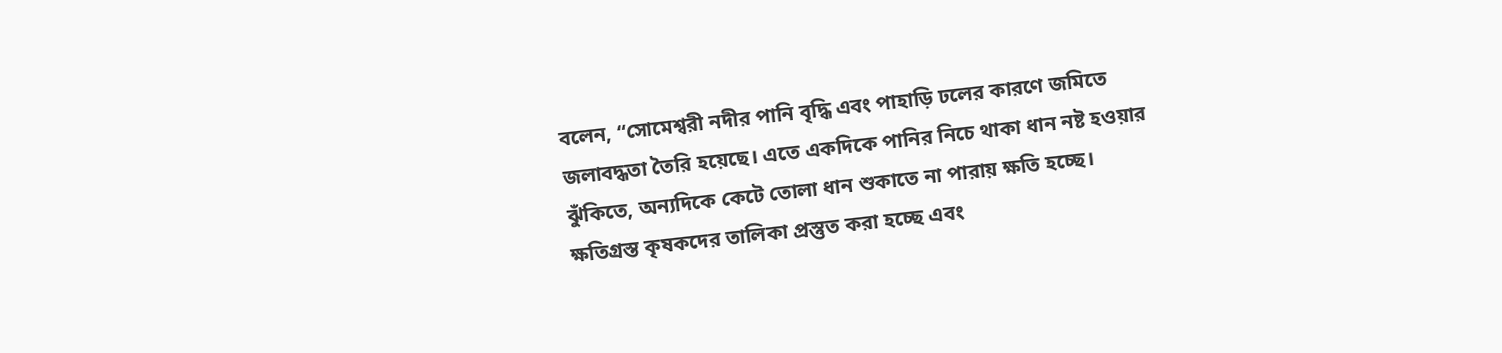বলেন, “সোমেশ্বরী নদীর পানি বৃদ্ধি এবং পাহাড়ি ঢলের কারণে জমিতে জলাবদ্ধতা তৈরি হয়েছে। এতে একদিকে পানির নিচে থাকা ধান নষ্ট হওয়ার ঝুঁকিতে, অন্যদিকে কেটে তোলা ধান শুকাতে না পারায় ক্ষতি হচ্ছে। ক্ষতিগ্রস্ত কৃষকদের তালিকা প্রস্তুত করা হচ্ছে এবং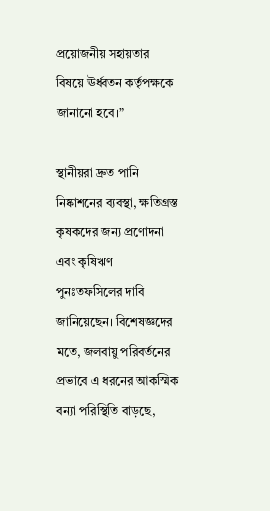প্রয়োজনীয় সহায়তার বিষয়ে ঊর্ধ্বতন কর্তৃপক্ষকে জানানো হবে।”

স্থানীয়রা দ্রুত পানি নিষ্কাশনের ব্যবস্থা, ক্ষতিগ্রস্ত কৃষকদের জন্য প্রণোদনা এবং কৃষিঋণ পুনঃতফসিলের দাবি জানিয়েছেন। বিশেষজ্ঞদের মতে, জলবায়ু পরিবর্তনের প্রভাবে এ ধরনের আকস্মিক বন্যা পরিস্থিতি বাড়ছে,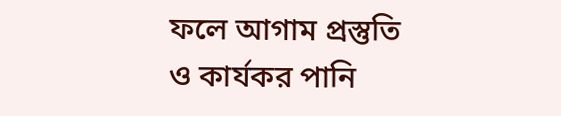ফলে আগাম প্রস্তুতি ও কার্যকর পানি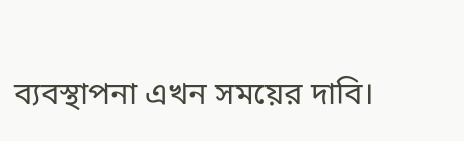ব্যবস্থাপনা এখন সময়ের দাবি।